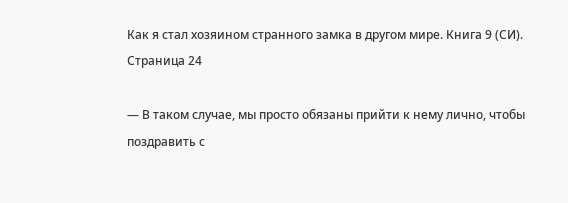Как я стал хозяином странного замка в другом мире. Книга 9 (СИ). Страница 24

— В таком случае, мы просто обязаны прийти к нему лично, чтобы поздравить с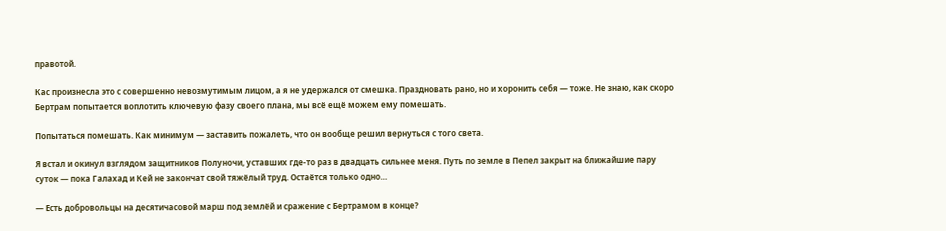правотой.

Кас произнесла это с совершенно невозмутимым лицом, а я не удержался от смешка. Праздновать рано, но и хоронить себя — тоже. Не знаю, как скоро Бертрам попытается воплотить ключевую фазу своего плана, мы всё ещё можем ему помешать.

Попытаться помешать. Как минимум — заставить пожалеть, что он вообще решил вернуться с того света.

Я встал и окинул взглядом защитников Полуночи, уставших где-то раз в двадцать сильнее меня. Путь по земле в Пепел закрыт на ближайшие пару суток — пока Галахад и Кей не закончат свой тяжёлый труд. Остаётся только одно…

— Есть добровольцы на десятичасовой марш под землёй и сражение с Бертрамом в конце?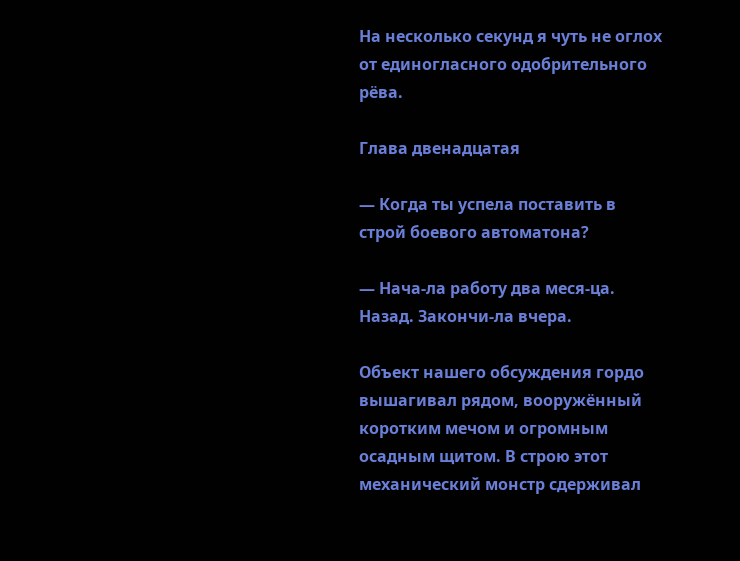На несколько секунд я чуть не оглох от единогласного одобрительного рёва.

Глава двенадцатая

— Когда ты успела поставить в строй боевого автоматона?

— Нача-ла работу два меся-ца. Назад. Закончи-ла вчера.

Объект нашего обсуждения гордо вышагивал рядом, вооружённый коротким мечом и огромным осадным щитом. В строю этот механический монстр сдерживал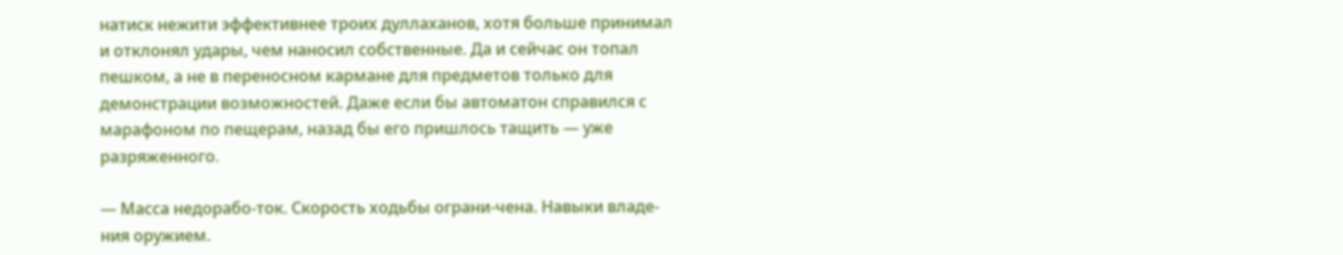натиск нежити эффективнее троих дуллаханов, хотя больше принимал и отклонял удары, чем наносил собственные. Да и сейчас он топал пешком, а не в переносном кармане для предметов только для демонстрации возможностей. Даже если бы автоматон справился с марафоном по пещерам, назад бы его пришлось тащить — уже разряженного.

— Масса недорабо-ток. Скорость ходьбы ограни-чена. Навыки владе-ния оружием.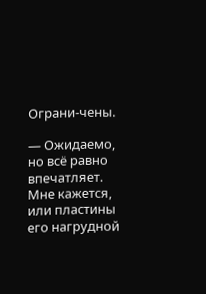Ограни-чены.

— Ожидаемо, но всё равно впечатляет. Мне кажется, или пластины его нагрудной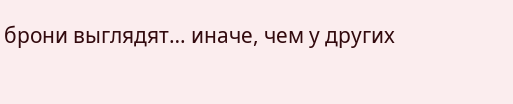брони выглядят… иначе, чем у других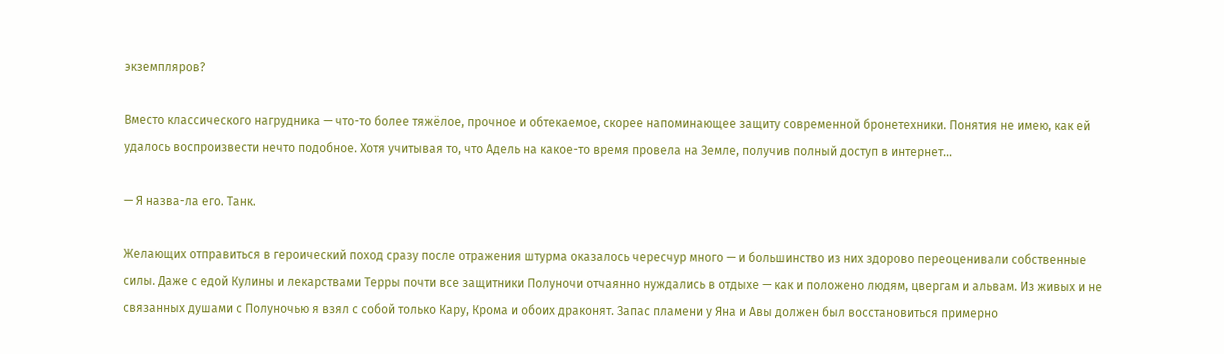экземпляров?

Вместо классического нагрудника — что-то более тяжёлое, прочное и обтекаемое, скорее напоминающее защиту современной бронетехники. Понятия не имею, как ей удалось воспроизвести нечто подобное. Хотя учитывая то, что Адель на какое-то время провела на Земле, получив полный доступ в интернет…

— Я назва-ла его. Танк.

Желающих отправиться в героический поход сразу после отражения штурма оказалось чересчур много — и большинство из них здорово переоценивали собственные силы. Даже с едой Кулины и лекарствами Терры почти все защитники Полуночи отчаянно нуждались в отдыхе — как и положено людям, цвергам и альвам. Из живых и не связанных душами с Полуночью я взял с собой только Кару, Крома и обоих драконят. Запас пламени у Яна и Авы должен был восстановиться примерно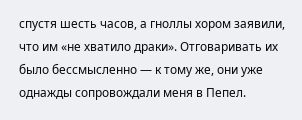спустя шесть часов, а гноллы хором заявили, что им «не хватило драки». Отговаривать их было бессмысленно — к тому же, они уже однажды сопровождали меня в Пепел.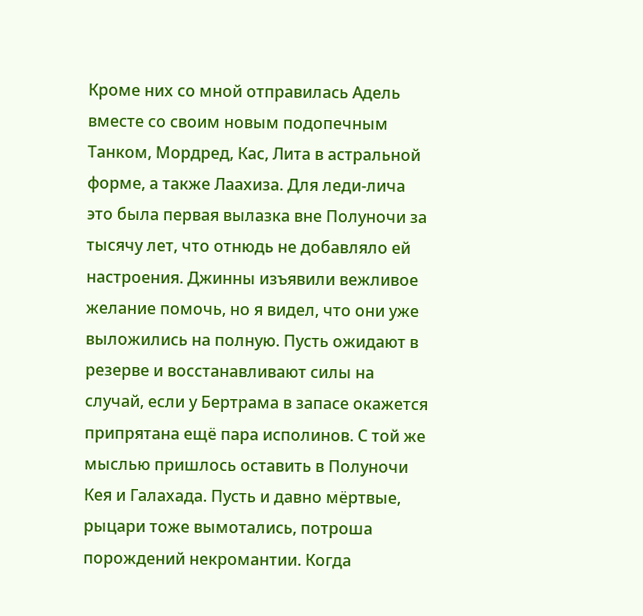Кроме них со мной отправилась Адель вместе со своим новым подопечным Танком, Мордред, Кас, Лита в астральной форме, а также Лаахиза. Для леди-лича это была первая вылазка вне Полуночи за тысячу лет, что отнюдь не добавляло ей настроения. Джинны изъявили вежливое желание помочь, но я видел, что они уже выложились на полную. Пусть ожидают в резерве и восстанавливают силы на случай, если у Бертрама в запасе окажется припрятана ещё пара исполинов. С той же мыслью пришлось оставить в Полуночи Кея и Галахада. Пусть и давно мёртвые, рыцари тоже вымотались, потроша порождений некромантии. Когда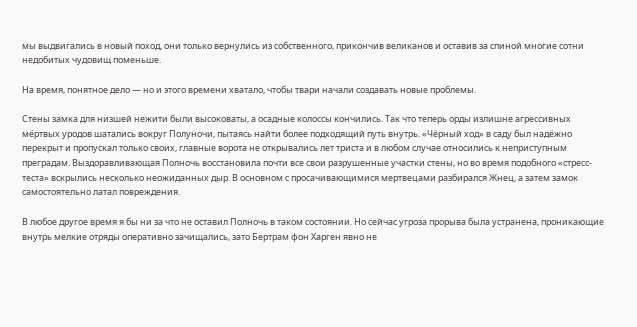мы выдвигались в новый поход, они только вернулись из собственного, прикончив великанов и оставив за спиной многие сотни недобитых чудовищ поменьше.

На время, понятное дело — но и этого времени хватало, чтобы твари начали создавать новые проблемы.

Стены замка для низшей нежити были высоковаты, а осадные колоссы кончились. Так что теперь орды излишне агрессивных мёртвых уродов шатались вокруг Полуночи, пытаясь найти более подходящий путь внутрь. «Чёрный ход» в саду был надёжно перекрыт и пропускал только своих, главные ворота не открывались лет триста и в любом случае относились к неприступным преградам. Выздоравливающая Полночь восстановила почти все свои разрушенные участки стены, но во время подобного «стресс-теста» вскрылись несколько неожиданных дыр. В основном с просачивающимися мертвецами разбирался Жнец, а затем замок самостоятельно латал повреждения.

В любое другое время я бы ни за что не оставил Полночь в таком состоянии. Но сейчас угроза прорыва была устранена, проникающие внутрь мелкие отряды оперативно зачищались, зато Бертрам фон Харген явно не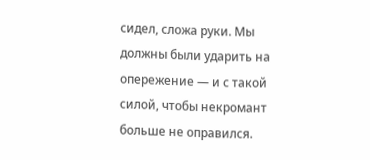сидел, сложа руки. Мы должны были ударить на опережение — и с такой силой, чтобы некромант больше не оправился.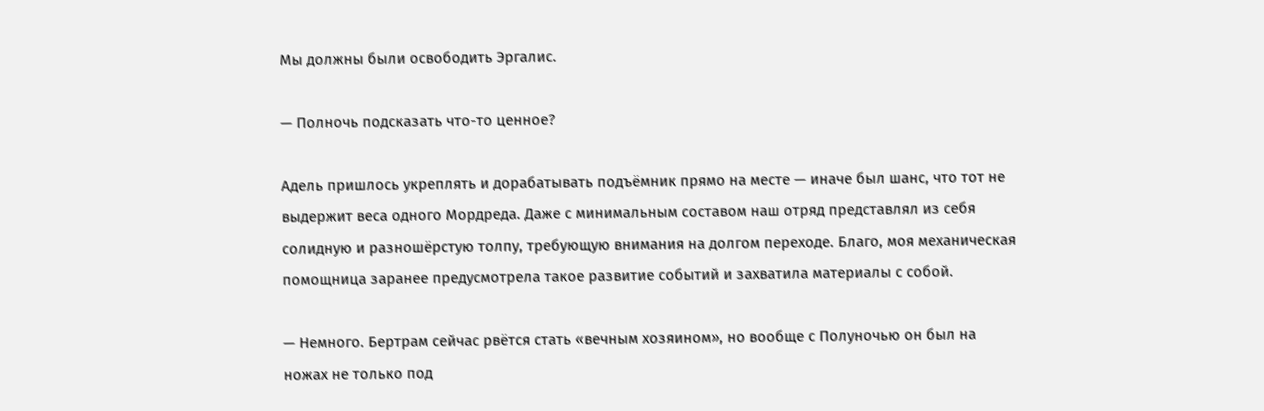Мы должны были освободить Эргалис.

— Полночь подсказать что-то ценное?

Адель пришлось укреплять и дорабатывать подъёмник прямо на месте — иначе был шанс, что тот не выдержит веса одного Мордреда. Даже с минимальным составом наш отряд представлял из себя солидную и разношёрстую толпу, требующую внимания на долгом переходе. Благо, моя механическая помощница заранее предусмотрела такое развитие событий и захватила материалы с собой.

— Немного. Бертрам сейчас рвётся стать «вечным хозяином», но вообще с Полуночью он был на ножах не только под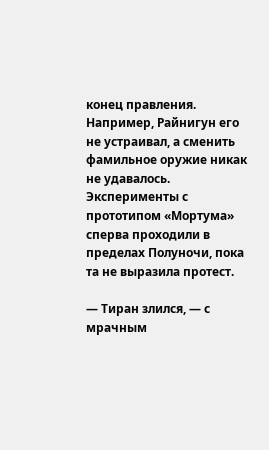конец правления. Например, Райнигун его не устраивал, а сменить фамильное оружие никак не удавалось. Эксперименты с прототипом «Мортума» сперва проходили в пределах Полуночи, пока та не выразила протест.

— Тиран злился, — с мрачным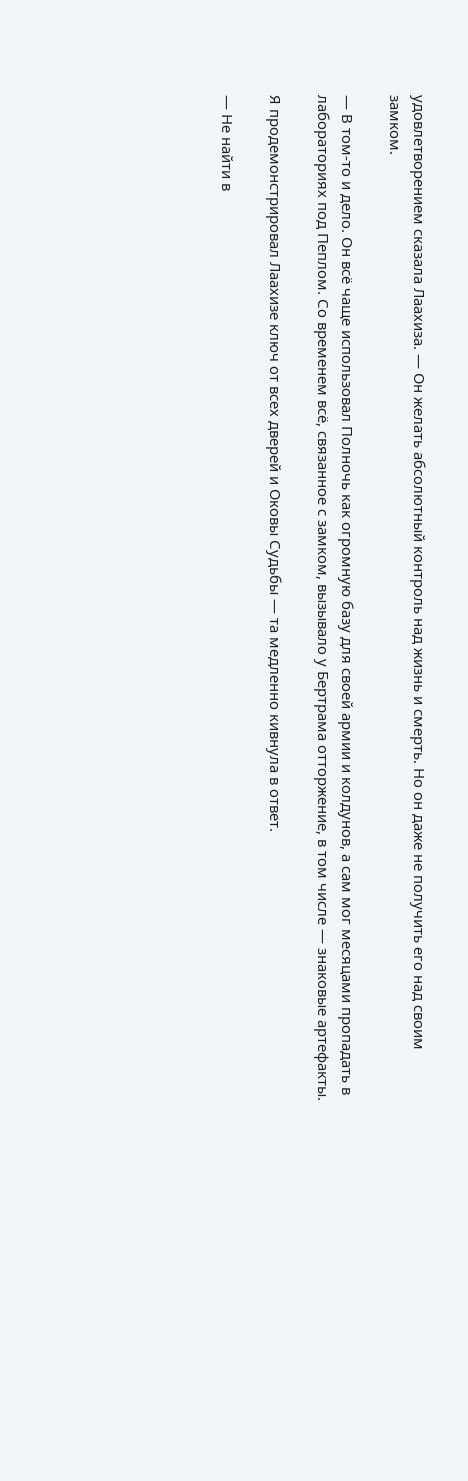удовлетворением сказала Лаахиза. — Он желать абсолютный контроль над жизнь и смерть. Но он даже не получить его над своим замком.

— В том-то и дело. Он всё чаще использовал Полночь как огромную базу для своей армии и колдунов, а сам мог месяцами пропадать в лабораториях под Пеплом. Со временем всё, связанное с замком, вызывало у Бертрама отторжение, в том числе — знаковые артефакты.

Я продемонстрировал Лаахизе ключ от всех дверей и Оковы Судьбы — та медленно кивнула в ответ.

— Не найти в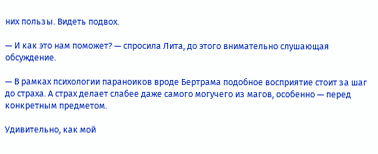них пользы. Видеть подвох.

— И как это нам поможет? — спросила Лита, до этого внимательно слушающая обсуждение.

— В рамках психологии параноиков вроде Бертрама подобное восприятие стоит за шаг до страха. А страх делает слабее даже самого могучего из магов, особенно — перед конкретным предметом.

Удивительно, как мой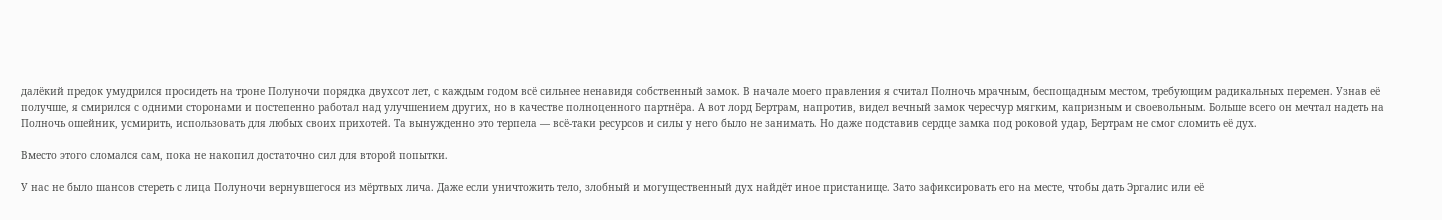далёкий предок умудрился просидеть на троне Полуночи порядка двухсот лет, с каждым годом всё сильнее ненавидя собственный замок. В начале моего правления я считал Полночь мрачным, беспощадным местом, требующим радикальных перемен. Узнав её получше, я смирился с одними сторонами и постепенно работал над улучшением других, но в качестве полноценного партнёра. А вот лорд Бертрам, напротив, видел вечный замок чересчур мягким, капризным и своевольным. Больше всего он мечтал надеть на Полночь ошейник, усмирить, использовать для любых своих прихотей. Та вынужденно это терпела — всё-таки ресурсов и силы у него было не занимать. Но даже подставив сердце замка под роковой удар, Бертрам не смог сломить её дух.

Вместо этого сломался сам, пока не накопил достаточно сил для второй попытки.

У нас не было шансов стереть с лица Полуночи вернувшегося из мёртвых лича. Даже если уничтожить тело, злобный и могущественный дух найдёт иное пристанище. Зато зафиксировать его на месте, чтобы дать Эргалис или её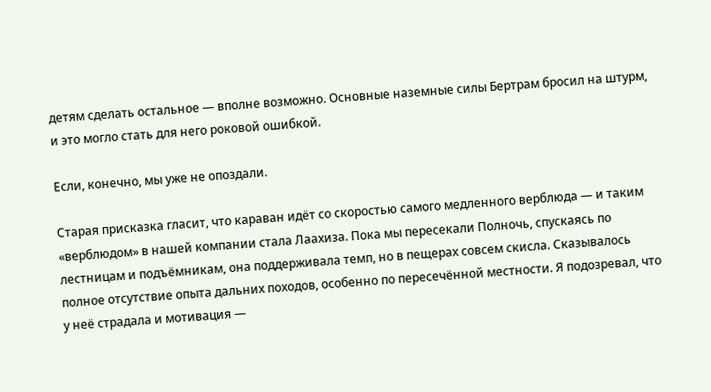детям сделать остальное — вполне возможно. Основные наземные силы Бертрам бросил на штурм, и это могло стать для него роковой ошибкой.

Если, конечно, мы уже не опоздали.

Старая присказка гласит, что караван идёт со скоростью самого медленного верблюда — и таким «верблюдом» в нашей компании стала Лаахиза. Пока мы пересекали Полночь, спускаясь по лестницам и подъёмникам, она поддерживала темп, но в пещерах совсем скисла. Сказывалось полное отсутствие опыта дальних походов, особенно по пересечённой местности. Я подозревал, что у неё страдала и мотивация —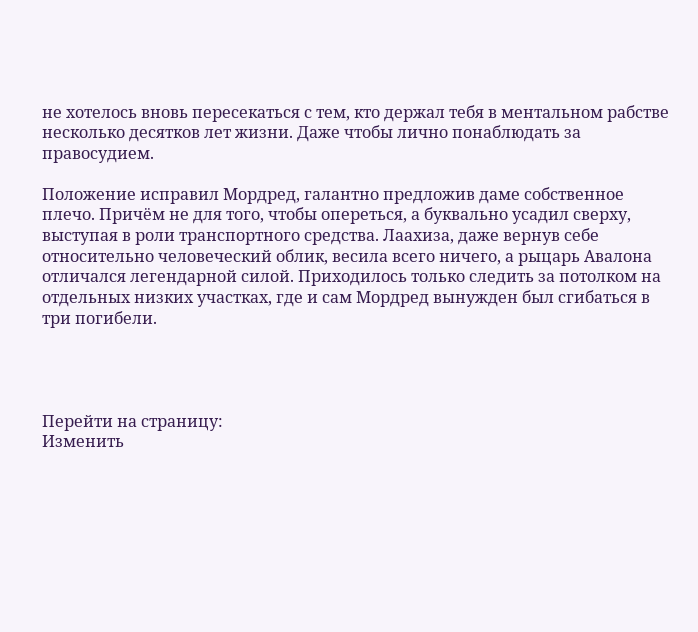не хотелось вновь пересекаться с тем, кто держал тебя в ментальном рабстве несколько десятков лет жизни. Даже чтобы лично понаблюдать за правосудием.

Положение исправил Мордред, галантно предложив даме собственное плечо. Причём не для того, чтобы опереться, а буквально усадил сверху, выступая в роли транспортного средства. Лаахиза, даже вернув себе относительно человеческий облик, весила всего ничего, а рыцарь Авалона отличался легендарной силой. Приходилось только следить за потолком на отдельных низких участках, где и сам Мордред вынужден был сгибаться в три погибели.




Перейти на страницу:
Изменить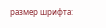размер шрифта: